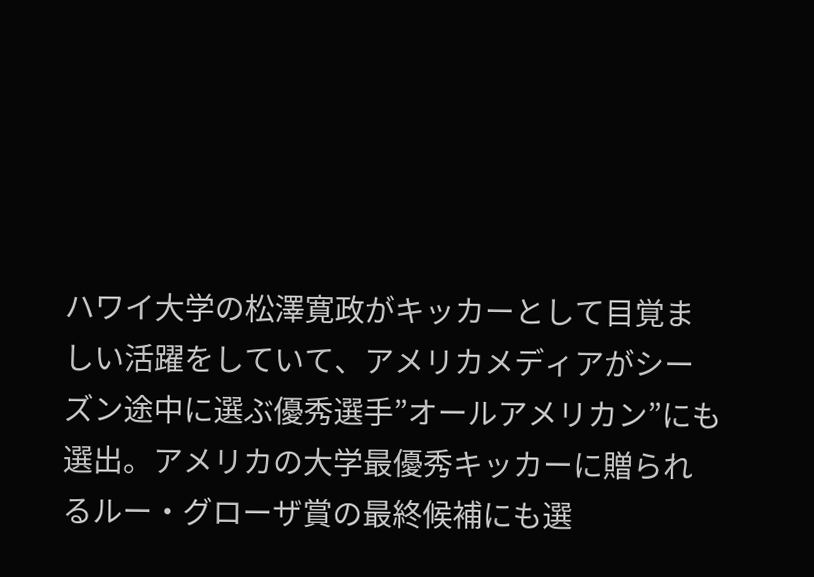ハワイ大学の松澤寛政がキッカーとして目覚ましい活躍をしていて、アメリカメディアがシーズン途中に選ぶ優秀選手”オールアメリカン”にも選出。アメリカの大学最優秀キッカーに贈られるルー・グローザ賞の最終候補にも選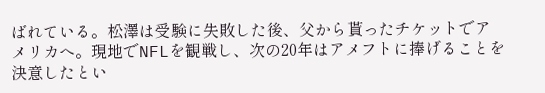ばれている。松澤は受験に失敗した後、父から貰ったチケットでアメリカへ。現地でNFLを観戦し、次の20年はアメフトに捧げることを決意したとい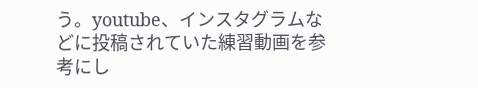う。youtube、インスタグラムなどに投稿されていた練習動画を参考にし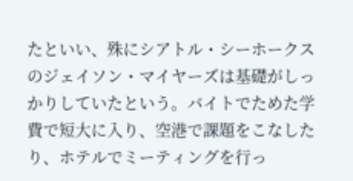たといい、殊にシアトル・シーホークスのジェイソン・マイヤーズは基礎がしっかりしていたという。バイトでためた学費で短大に入り、空港で課題をこなしたり、ホテルでミーティングを行っ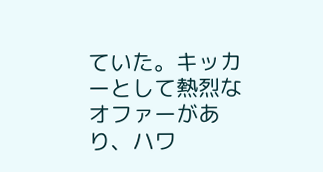ていた。キッカーとして熱烈なオファーがあり、ハワ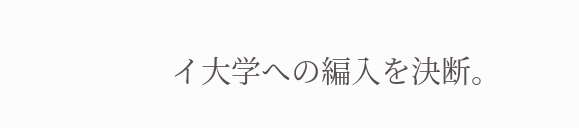イ大学への編入を決断。